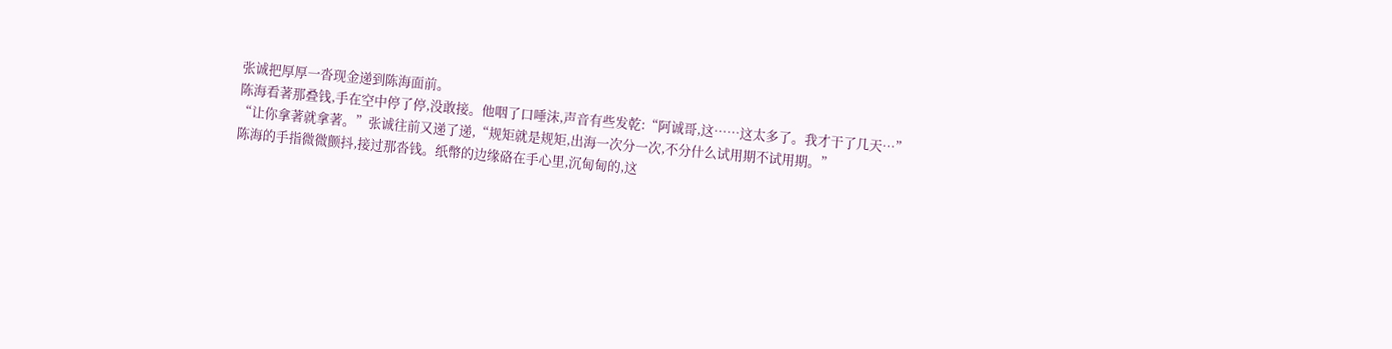张诚把厚厚一沓现金递到陈海面前。
陈海看著那叠钱,手在空中停了停,没敢接。他咽了口唾沫,声音有些发乾:“阿诚哥,这……这太多了。我才干了几天…”
“让你拿著就拿著。”张诚往前又递了递,“规矩就是规矩,出海一次分一次,不分什么试用期不试用期。”
陈海的手指微微颤抖,接过那沓钱。纸幣的边缘硌在手心里,沉甸甸的,这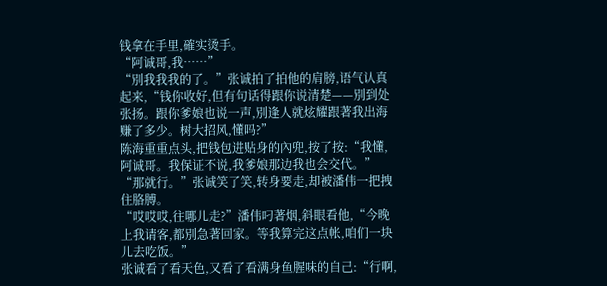钱拿在手里,確实烫手。
“阿诚哥,我……”
“別我我我的了。”张诚拍了拍他的肩膀,语气认真起来,“钱你收好,但有句话得跟你说清楚——別到处张扬。跟你爹娘也说一声,別逢人就炫耀跟著我出海赚了多少。树大招风,懂吗?”
陈海重重点头,把钱包进贴身的內兜,按了按:“我懂,阿诚哥。我保证不说,我爹娘那边我也会交代。”
“那就行。”张诚笑了笑,转身要走,却被潘伟一把拽住胳膊。
“哎哎哎,往哪儿走?”潘伟叼著烟,斜眼看他,“今晚上我请客,都別急著回家。等我算完这点帐,咱们一块儿去吃饭。”
张诚看了看天色,又看了看满身鱼腥味的自己:“行啊,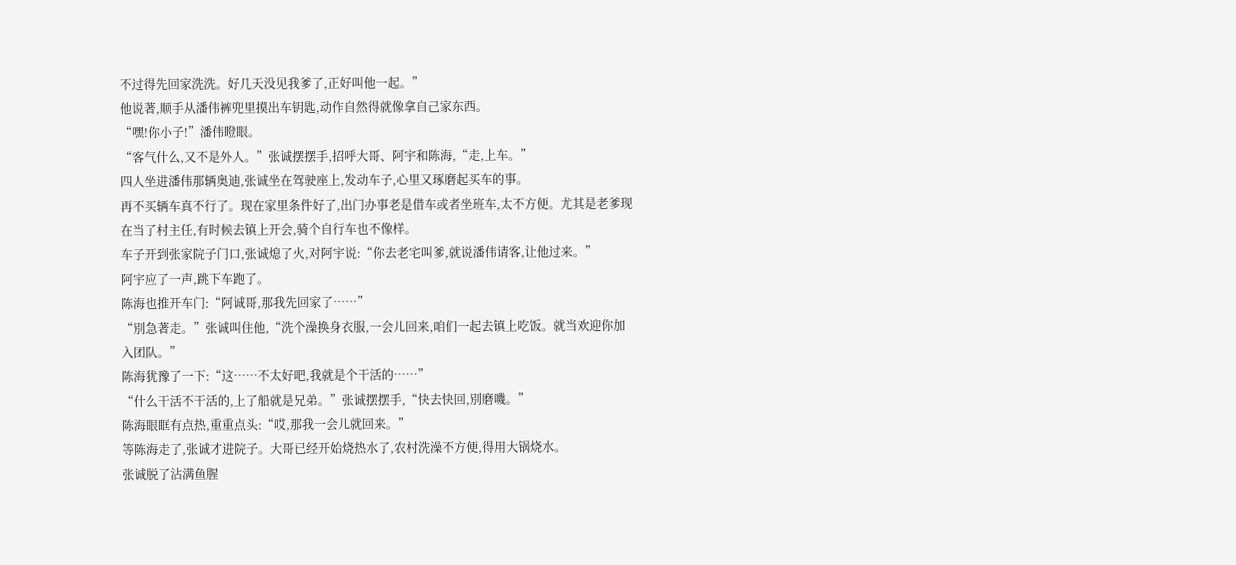不过得先回家洗洗。好几天没见我爹了,正好叫他一起。”
他说著,顺手从潘伟裤兜里摸出车钥匙,动作自然得就像拿自己家东西。
“嘿!你小子!”潘伟瞪眼。
“客气什么,又不是外人。”张诚摆摆手,招呼大哥、阿宇和陈海,“走,上车。”
四人坐进潘伟那辆奥迪,张诚坐在驾驶座上,发动车子,心里又琢磨起买车的事。
再不买辆车真不行了。现在家里条件好了,出门办事老是借车或者坐班车,太不方便。尤其是老爹现在当了村主任,有时候去镇上开会,骑个自行车也不像样。
车子开到张家院子门口,张诚熄了火,对阿宇说:“你去老宅叫爹,就说潘伟请客,让他过来。”
阿宇应了一声,跳下车跑了。
陈海也推开车门:“阿诚哥,那我先回家了……”
“別急著走。”张诚叫住他,“洗个澡换身衣服,一会儿回来,咱们一起去镇上吃饭。就当欢迎你加入团队。”
陈海犹豫了一下:“这……不太好吧,我就是个干活的……”
“什么干活不干活的,上了船就是兄弟。”张诚摆摆手,“快去快回,別磨嘰。”
陈海眼眶有点热,重重点头:“哎,那我一会儿就回来。”
等陈海走了,张诚才进院子。大哥已经开始烧热水了,农村洗澡不方便,得用大锅烧水。
张诚脱了沾满鱼腥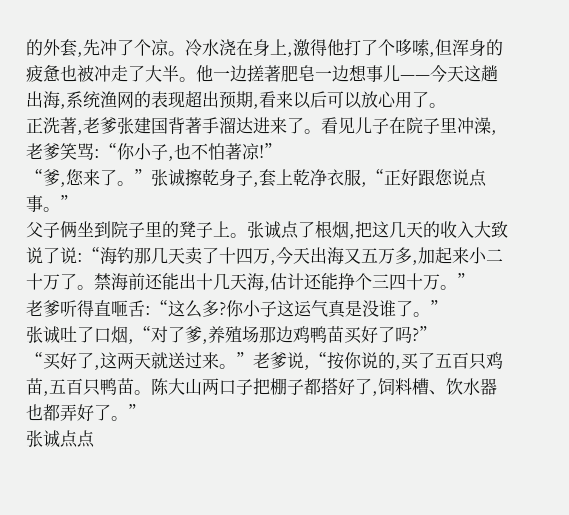的外套,先冲了个凉。冷水浇在身上,激得他打了个哆嗦,但浑身的疲惫也被冲走了大半。他一边搓著肥皂一边想事儿——今天这趟出海,系统渔网的表现超出预期,看来以后可以放心用了。
正洗著,老爹张建国背著手溜达进来了。看见儿子在院子里冲澡,老爹笑骂:“你小子,也不怕著凉!”
“爹,您来了。”张诚擦乾身子,套上乾净衣服,“正好跟您说点事。”
父子俩坐到院子里的凳子上。张诚点了根烟,把这几天的收入大致说了说:“海钓那几天卖了十四万,今天出海又五万多,加起来小二十万了。禁海前还能出十几天海,估计还能挣个三四十万。”
老爹听得直咂舌:“这么多?你小子这运气真是没谁了。”
张诚吐了口烟,“对了爹,养殖场那边鸡鸭苗买好了吗?”
“买好了,这两天就送过来。”老爹说,“按你说的,买了五百只鸡苗,五百只鸭苗。陈大山两口子把棚子都搭好了,饲料槽、饮水器也都弄好了。”
张诚点点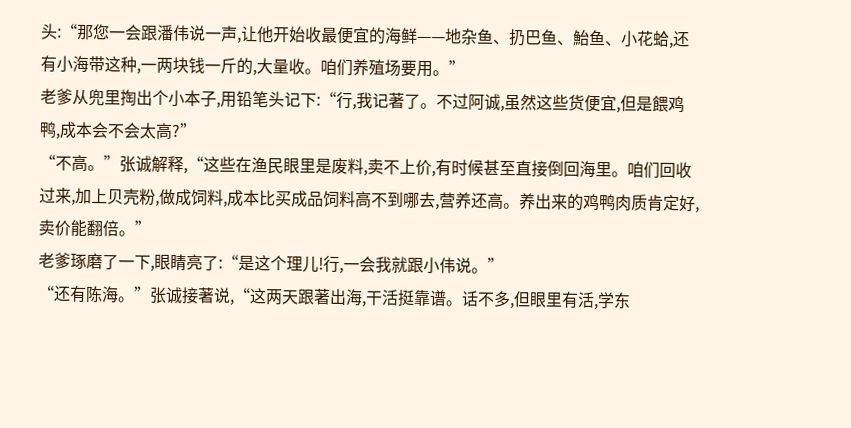头:“那您一会跟潘伟说一声,让他开始收最便宜的海鲜——地杂鱼、扔巴鱼、鮐鱼、小花蛤,还有小海带这种,一两块钱一斤的,大量收。咱们养殖场要用。”
老爹从兜里掏出个小本子,用铅笔头记下:“行,我记著了。不过阿诚,虽然这些货便宜,但是餵鸡鸭,成本会不会太高?”
“不高。”张诚解释,“这些在渔民眼里是废料,卖不上价,有时候甚至直接倒回海里。咱们回收过来,加上贝壳粉,做成饲料,成本比买成品饲料高不到哪去,营养还高。养出来的鸡鸭肉质肯定好,卖价能翻倍。”
老爹琢磨了一下,眼睛亮了:“是这个理儿!行,一会我就跟小伟说。”
“还有陈海。”张诚接著说,“这两天跟著出海,干活挺靠谱。话不多,但眼里有活,学东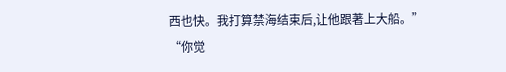西也快。我打算禁海结束后,让他跟著上大船。”
“你觉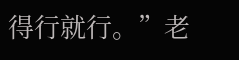得行就行。”老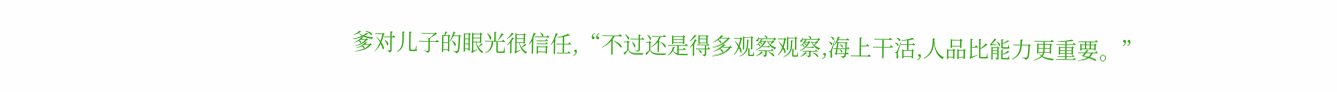爹对儿子的眼光很信任,“不过还是得多观察观察,海上干活,人品比能力更重要。”